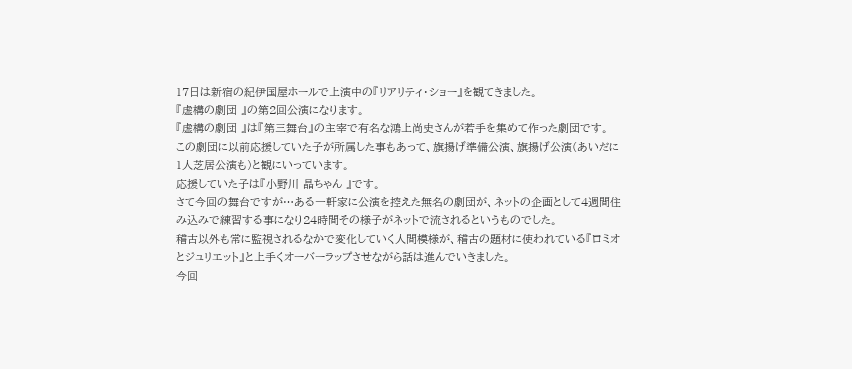17日は新宿の紀伊国屋ホールで上演中の『リアリティ・ショー』を観てきました。
『虚構の劇団 』の第2回公演になります。
『虚構の劇団 』は『第三舞台』の主宰で有名な鴻上尚史さんが若手を集めて作った劇団です。
この劇団に以前応援していた子が所属した事もあって、旗揚げ準備公演、旗揚げ公演(あいだに1人芝居公演も)と観にいっています。
応援していた子は『小野川 晶ちゃん 』です。
さて今回の舞台ですが…ある一軒家に公演を控えた無名の劇団が、ネットの企画として4週間住み込みで練習する事になり24時間その様子がネットで流されるというものでした。
稽古以外も常に監視されるなかで変化していく人間模様が、稽古の題材に使われている『ロミオとジュリエット』と上手くオーバーラップさせながら話は進んでいきました。
今回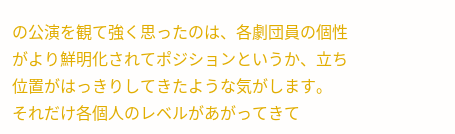の公演を観て強く思ったのは、各劇団員の個性がより鮮明化されてポジションというか、立ち位置がはっきりしてきたような気がします。
それだけ各個人のレベルがあがってきて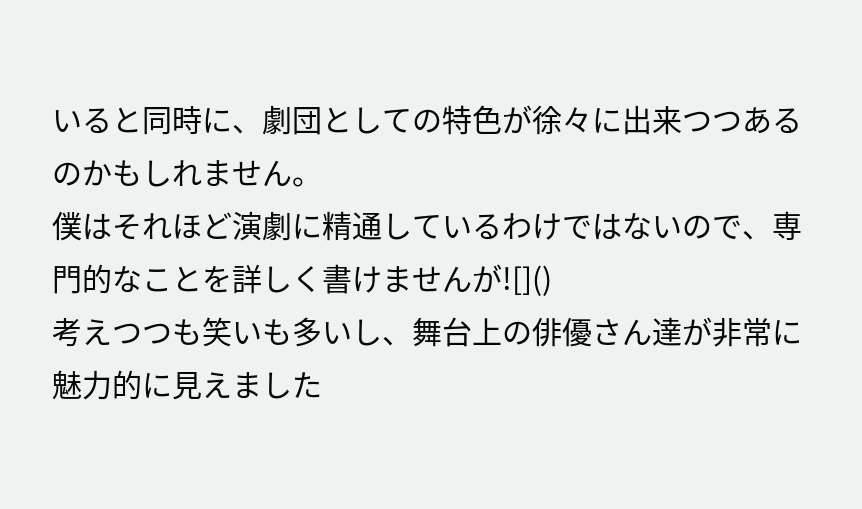いると同時に、劇団としての特色が徐々に出来つつあるのかもしれません。
僕はそれほど演劇に精通しているわけではないので、専門的なことを詳しく書けませんが![]()
考えつつも笑いも多いし、舞台上の俳優さん達が非常に魅力的に見えました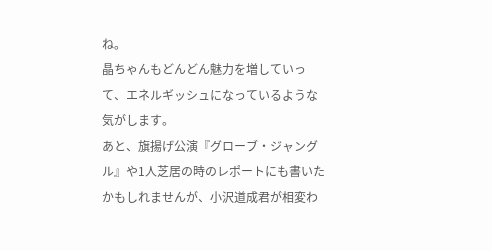ね。
晶ちゃんもどんどん魅力を増していって、エネルギッシュになっているような気がします。
あと、旗揚げ公演『グローブ・ジャングル』や1人芝居の時のレポートにも書いたかもしれませんが、小沢道成君が相変わ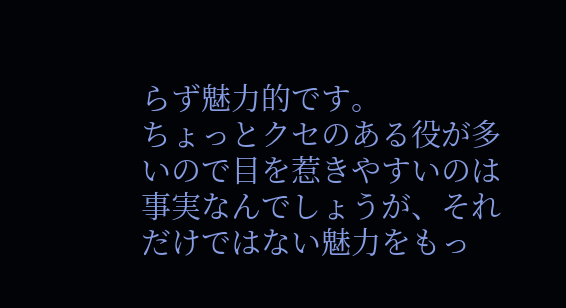らず魅力的です。
ちょっとクセのある役が多いので目を惹きやすいのは事実なんでしょうが、それだけではない魅力をもっ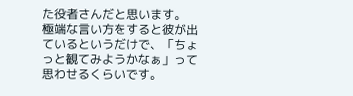た役者さんだと思います。
極端な言い方をすると彼が出ているというだけで、「ちょっと観てみようかなぁ」って思わせるくらいです。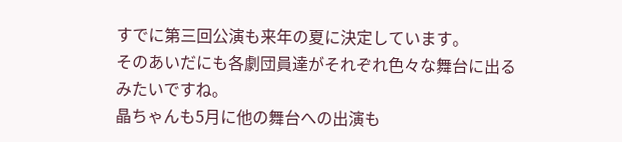すでに第三回公演も来年の夏に決定しています。
そのあいだにも各劇団員達がそれぞれ色々な舞台に出るみたいですね。
晶ちゃんも5月に他の舞台への出演も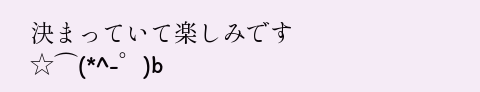決まっていて楽しみです☆⌒(*^-゜)b